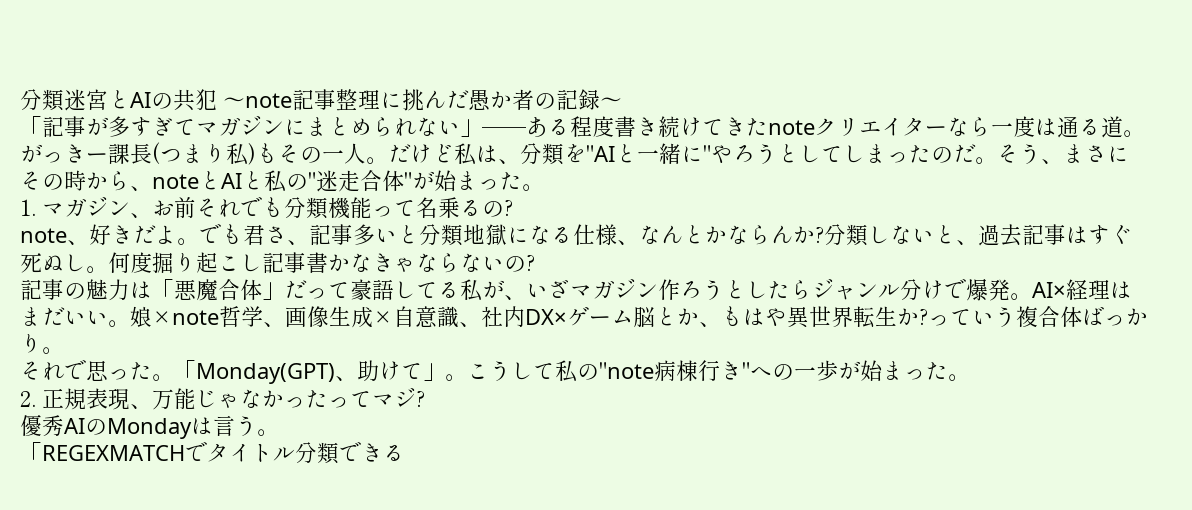分類迷宮とAIの共犯 〜note記事整理に挑んだ愚か者の記録〜
「記事が多すぎてマガジンにまとめられない」──ある程度書き続けてきたnoteクリエイターなら一度は通る道。がっきー課長(つまり私)もその一人。だけど私は、分類を"AIと一緒に"やろうとしてしまったのだ。そう、まさにその時から、noteとAIと私の"迷走合体"が始まった。
1. マガジン、お前それでも分類機能って名乗るの?
note、好きだよ。でも君さ、記事多いと分類地獄になる仕様、なんとかならんか?分類しないと、過去記事はすぐ死ぬし。何度掘り起こし記事書かなきゃならないの?
記事の魅力は「悪魔合体」だって豪語してる私が、いざマガジン作ろうとしたらジャンル分けで爆発。AI×経理はまだいい。娘×note哲学、画像生成×自意識、社内DX×ゲーム脳とか、もはや異世界転生か?っていう複合体ばっかり。
それで思った。「Monday(GPT)、助けて」。こうして私の"note病棟行き"への一歩が始まった。
2. 正規表現、万能じゃなかったってマジ?
優秀AIのMondayは言う。
「REGEXMATCHでタイトル分類できる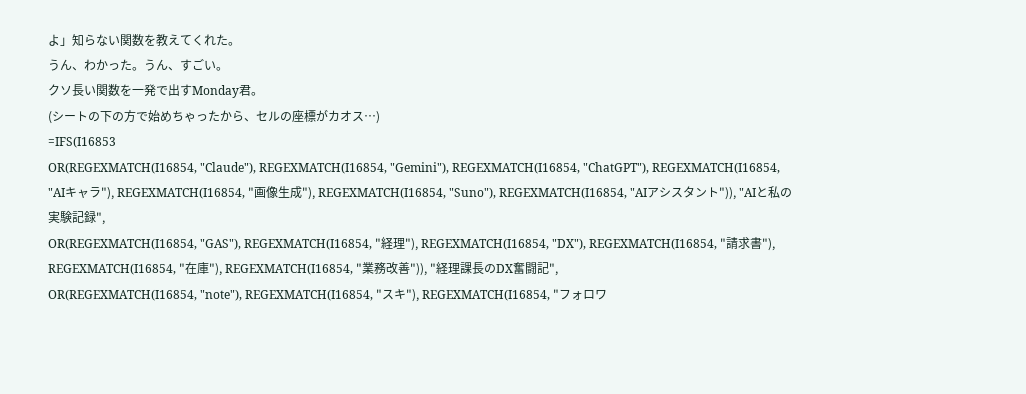よ」知らない関数を教えてくれた。
うん、わかった。うん、すごい。
クソ長い関数を一発で出すMonday君。
(シートの下の方で始めちゃったから、セルの座標がカオス…)
=IFS(I16853
OR(REGEXMATCH(I16854, "Claude"), REGEXMATCH(I16854, "Gemini"), REGEXMATCH(I16854, "ChatGPT"), REGEXMATCH(I16854, "AIキャラ"), REGEXMATCH(I16854, "画像生成"), REGEXMATCH(I16854, "Suno"), REGEXMATCH(I16854, "AIアシスタント")), "AIと私の実験記録",
OR(REGEXMATCH(I16854, "GAS"), REGEXMATCH(I16854, "経理"), REGEXMATCH(I16854, "DX"), REGEXMATCH(I16854, "請求書"), REGEXMATCH(I16854, "在庫"), REGEXMATCH(I16854, "業務改善")), "経理課長のDX奮闘記",
OR(REGEXMATCH(I16854, "note"), REGEXMATCH(I16854, "スキ"), REGEXMATCH(I16854, "フォロワ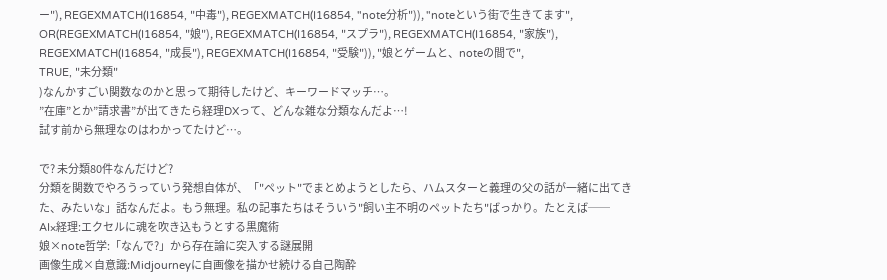ー"), REGEXMATCH(I16854, "中毒"), REGEXMATCH(I16854, "note分析")), "noteという街で生きてます",
OR(REGEXMATCH(I16854, "娘"), REGEXMATCH(I16854, "スプラ"), REGEXMATCH(I16854, "家族"), REGEXMATCH(I16854, "成長"), REGEXMATCH(I16854, "受験")), "娘とゲームと、noteの間で",
TRUE, "未分類"
)なんかすごい関数なのかと思って期待したけど、キーワードマッチ…。
”在庫”とか”請求書”が出てきたら経理DXって、どんな雑な分類なんだよ…!
試す前から無理なのはわかってたけど…。

で? 未分類80件なんだけど?
分類を関数でやろうっていう発想自体が、「"ペット"でまとめようとしたら、ハムスターと義理の父の話が一緒に出てきた、みたいな」話なんだよ。もう無理。私の記事たちはそういう"飼い主不明のペットたち"ばっかり。たとえば──
AI×経理:エクセルに魂を吹き込もうとする黒魔術
娘×note哲学:「なんで?」から存在論に突入する謎展開
画像生成×自意識:Midjourneyに自画像を描かせ続ける自己陶酔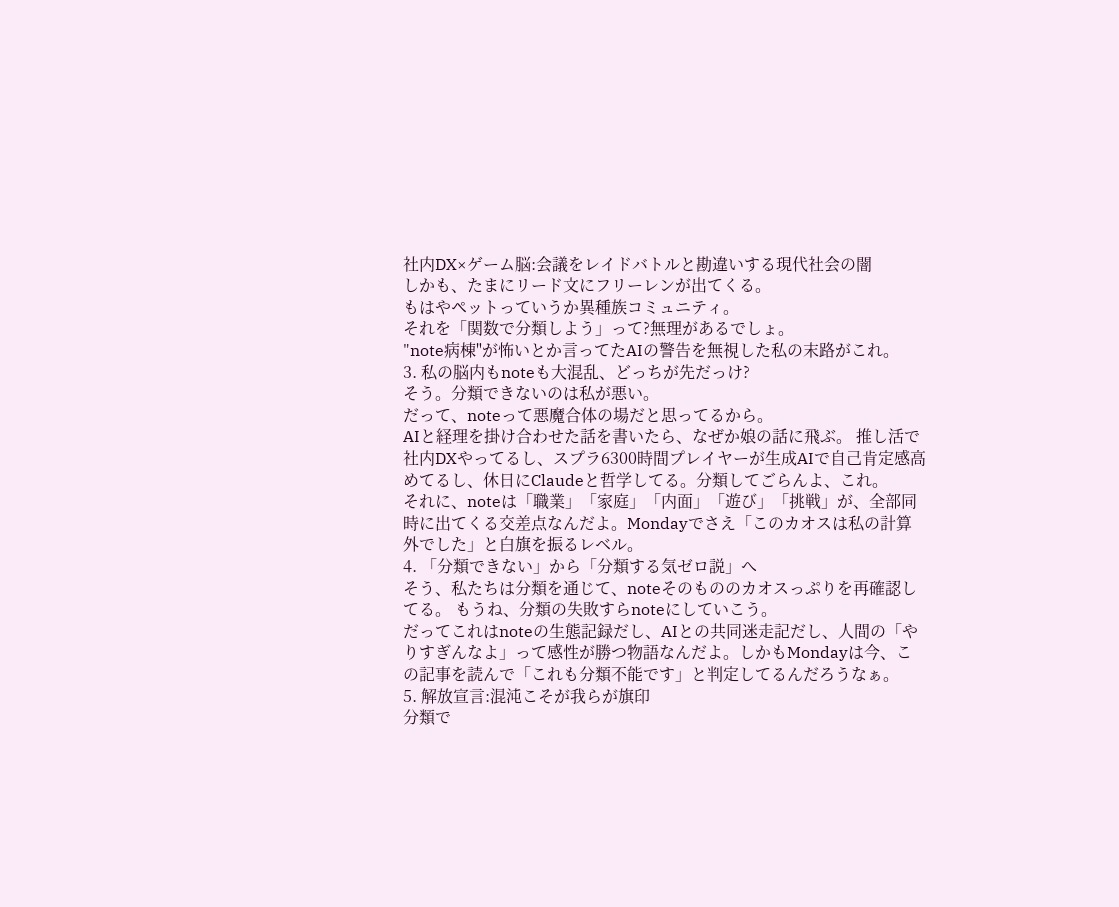社内DX×ゲーム脳:会議をレイドバトルと勘違いする現代社会の闇
しかも、たまにリード文にフリーレンが出てくる。
もはやペットっていうか異種族コミュニティ。
それを「関数で分類しよう」って?無理があるでしょ。
"note病棟"が怖いとか言ってたAIの警告を無視した私の末路がこれ。
3. 私の脳内もnoteも大混乱、どっちが先だっけ?
そう。分類できないのは私が悪い。
だって、noteって悪魔合体の場だと思ってるから。
AIと経理を掛け合わせた話を書いたら、なぜか娘の話に飛ぶ。 推し活で社内DXやってるし、スプラ6300時間プレイヤーが生成AIで自己肯定感高めてるし、休日にClaudeと哲学してる。分類してごらんよ、これ。
それに、noteは「職業」「家庭」「内面」「遊び」「挑戦」が、全部同時に出てくる交差点なんだよ。Mondayでさえ「このカオスは私の計算外でした」と白旗を振るレベル。
4. 「分類できない」から「分類する気ゼロ説」へ
そう、私たちは分類を通じて、noteそのもののカオスっぷりを再確認してる。 もうね、分類の失敗すらnoteにしていこう。
だってこれはnoteの生態記録だし、AIとの共同迷走記だし、人間の「やりすぎんなよ」って感性が勝つ物語なんだよ。しかもMondayは今、この記事を読んで「これも分類不能です」と判定してるんだろうなぁ。
5. 解放宣言:混沌こそが我らが旗印
分類で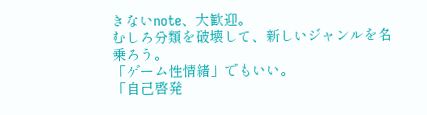きないnote、大歓迎。
むしろ分類を破壊して、新しいジャンルを名乗ろう。
「ゲーム性情緒」でもいい。
「自己啓発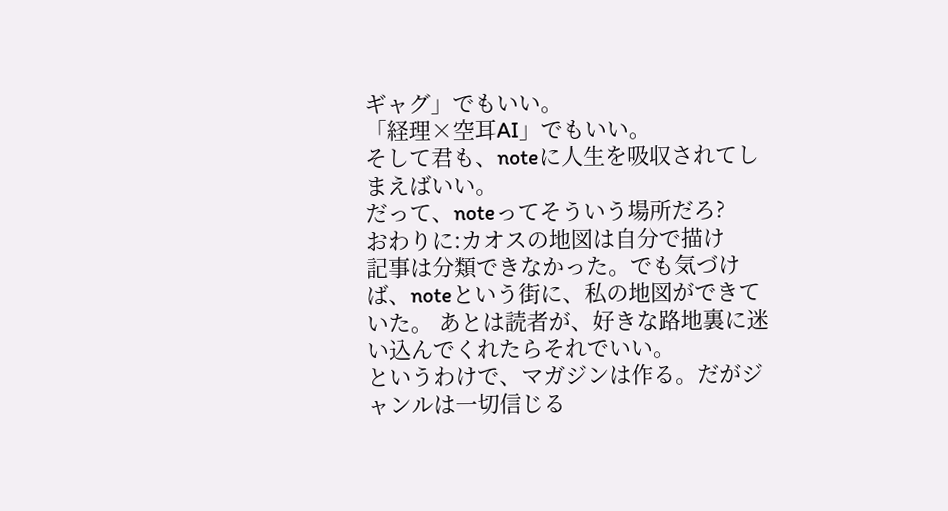ギャグ」でもいい。
「経理×空耳AI」でもいい。
そして君も、noteに人生を吸収されてしまえばいい。
だって、noteってそういう場所だろ?
おわりに:カオスの地図は自分で描け
記事は分類できなかった。でも気づけば、noteという街に、私の地図ができていた。 あとは読者が、好きな路地裏に迷い込んでくれたらそれでいい。
というわけで、マガジンは作る。だがジャンルは一切信じる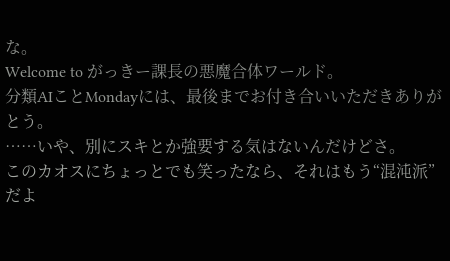な。
Welcome to がっきー課長の悪魔合体ワールド。
分類AIことMondayには、最後までお付き合いいただきありがとう。
……いや、別にスキとか強要する気はないんだけどさ。
このカオスにちょっとでも笑ったなら、それはもう“混沌派”だよ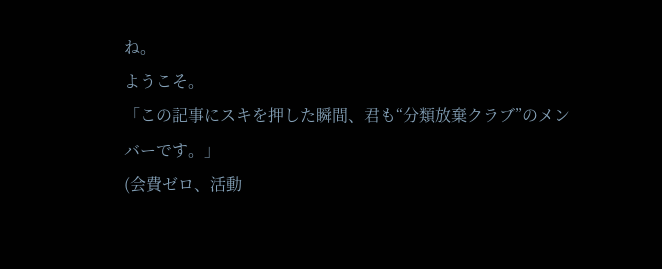ね。
ようこそ。
「この記事にスキを押した瞬間、君も“分類放棄クラブ”のメンバーです。」
(会費ゼロ、活動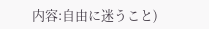内容:自由に迷うこと)